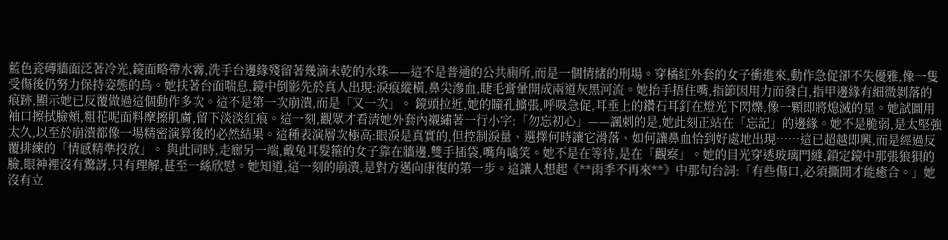藍色瓷磚牆面泛著冷光,鏡面略帶水霧,洗手台邊緣殘留著幾滴未乾的水珠——這不是普通的公共廁所,而是一個情緒的刑場。穿橘紅外套的女子衝進來,動作急促卻不失優雅,像一隻受傷後仍努力保持姿態的鳥。她扶著台面喘息,鏡中倒影先於真人出現:淚痕縱橫,鼻尖滲血,睫毛膏暈開成兩道灰黑河流。她抬手捂住嘴,指節因用力而發白,指甲邊緣有細微剝落的痕跡,顯示她已反覆做過這個動作多次。這不是第一次崩潰,而是「又一次」。 鏡頭拉近,她的瞳孔擴張,呼吸急促,耳垂上的鑽石耳釘在燈光下閃爍,像一顆即將熄滅的星。她試圖用袖口擦拭臉頰,粗花呢面料摩擦肌膚,留下淡淡紅痕。這一刻,觀眾才看清她外套內襯繡著一行小字:「勿忘初心」——諷刺的是,她此刻正站在「忘記」的邊緣。她不是脆弱,是太堅強太久,以至於崩潰都像一場精密演算後的必然結果。這種表演層次極高:眼淚是真實的,但控制淚量、選擇何時讓它滑落、如何讓鼻血恰到好處地出現……這已超越即興,而是經過反覆排練的「情感精準投放」。 與此同時,走廊另一端,戴兔耳髮箍的女子靠在牆邊,雙手插袋,嘴角噙笑。她不是在等待,是在「觀察」。她的目光穿透玻璃門縫,鎖定鏡中那張狼狽的臉,眼神裡沒有驚訝,只有理解,甚至一絲欣慰。她知道,這一刻的崩潰,是對方邁向康復的第一步。這讓人想起《**雨季不再來**》中那句台詞:「有些傷口,必須撕開才能癒合。」她沒有立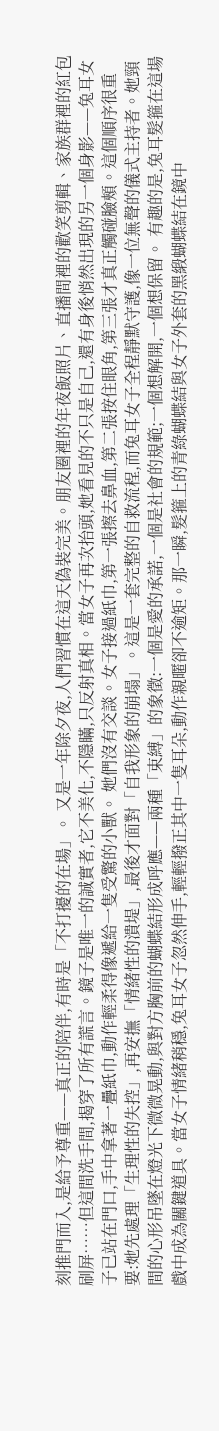刻推門而入,是給予尊重——真正的陪伴,有時是「不打擾的在場」。 又是一年除夕夜,人們習慣在這天偽裝完美。朋友圈裡的年夜飯照片、直播間裡的歡笑剪輯、家族群裡的紅包刷屏……但這間洗手間,揭穿了所有謊言。鏡子是唯一的誠實者,它不美化,不隱瞞,只反射真相。當女子再次抬頭,她看見的不只是自己,還有身後悄然出現的另一個身影——兔耳女子已站在門口,手中拿著一疊紙巾,動作輕柔得像遞給一隻受驚的小獸。 她們沒有交談。女子接過紙巾,第一張擦去鼻血,第二張按住眼角,第三張才真正觸碰臉頰。這個順序很重要:她先處理「生理性的失控」,再安撫「情緒性的潰堤」,最後才面對「自我形象的崩塌」。這是一套完整的自救流程,而兔耳女子全程靜默守護,像一位無聲的儀式主持者。她頸間的心形吊墜在燈光下微微晃動,與對方胸前的蝴蝶結形成呼應——兩種「束縛」的象徵:一個是愛的承諾,一個是社會的規範;一個想解開,一個想保留。 有趣的是,兔耳髮箍在這場戲中成為關鍵道具。當女子情緒稍穩,兔耳女子忽然伸手,輕輕撥正其中一隻耳朵,動作親暱卻不逾矩。那一瞬,髮箍上的青綠蝴蝶結與女子外套的黑緞蝴蝶結在鏡中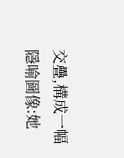交疊,構成一幅隱喻圖像:她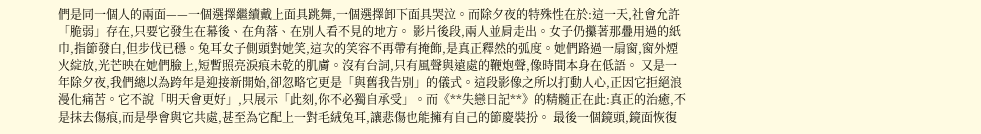們是同一個人的兩面——一個選擇繼續戴上面具跳舞,一個選擇卸下面具哭泣。而除夕夜的特殊性在於:這一天,社會允許「脆弱」存在,只要它發生在幕後、在角落、在別人看不見的地方。 影片後段,兩人並肩走出。女子仍攥著那疊用過的紙巾,指節發白,但步伐已穩。兔耳女子側頭對她笑,這次的笑容不再帶有掩飾,是真正釋然的弧度。她們路過一扇窗,窗外煙火綻放,光芒映在她們臉上,短暫照亮淚痕未乾的肌膚。沒有台詞,只有風聲與遠處的鞭炮聲,像時間本身在低語。 又是一年除夕夜,我們總以為跨年是迎接新開始,卻忽略它更是「與舊我告別」的儀式。這段影像之所以打動人心,正因它拒絕浪漫化痛苦。它不說「明天會更好」,只展示「此刻,你不必獨自承受」。而《**失戀日記**》的精髓正在此:真正的治癒,不是抹去傷痕,而是學會與它共處,甚至為它配上一對毛絨兔耳,讓悲傷也能擁有自己的節慶裝扮。 最後一個鏡頭,鏡面恢復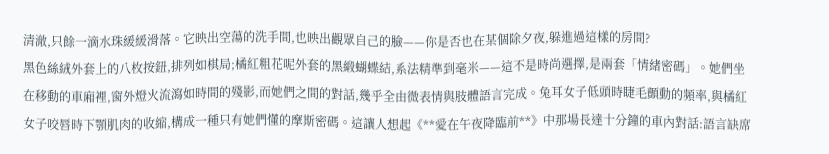清澈,只餘一滴水珠緩緩滑落。它映出空蕩的洗手間,也映出觀眾自己的臉——你是否也在某個除夕夜,躲進過這樣的房間?
黑色絲絨外套上的八枚按鈕,排列如棋局;橘紅粗花呢外套的黑緞蝴蝶結,系法精準到毫米——這不是時尚選擇,是兩套「情緒密碼」。她們坐在移動的車廂裡,窗外燈火流瀉如時間的殘影,而她們之間的對話,幾乎全由微表情與肢體語言完成。兔耳女子低頭時睫毛顫動的頻率,與橘紅女子咬唇時下顎肌肉的收縮,構成一種只有她們懂的摩斯密碼。這讓人想起《**愛在午夜降臨前**》中那場長達十分鐘的車內對話:語言缺席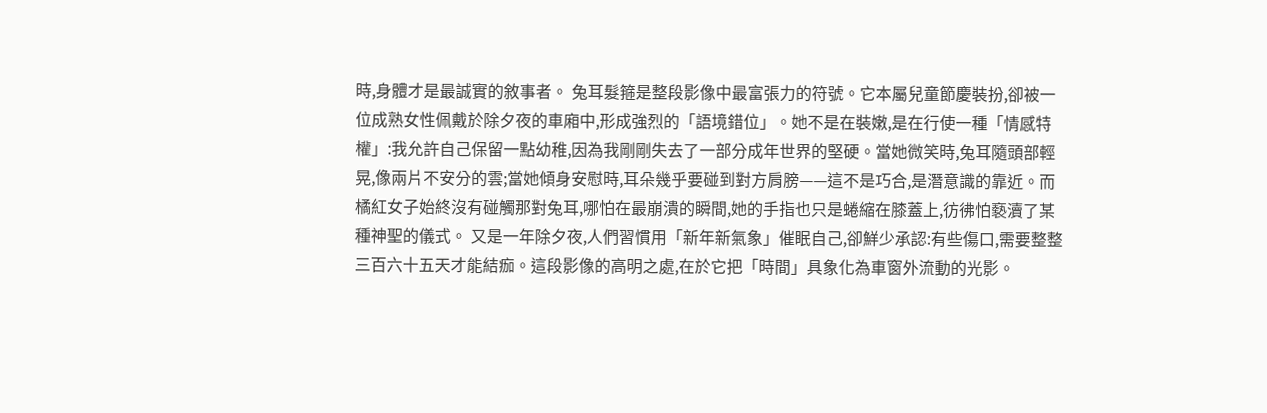時,身體才是最誠實的敘事者。 兔耳髮箍是整段影像中最富張力的符號。它本屬兒童節慶裝扮,卻被一位成熟女性佩戴於除夕夜的車廂中,形成強烈的「語境錯位」。她不是在裝嫩,是在行使一種「情感特權」:我允許自己保留一點幼稚,因為我剛剛失去了一部分成年世界的堅硬。當她微笑時,兔耳隨頭部輕晃,像兩片不安分的雲;當她傾身安慰時,耳朵幾乎要碰到對方肩膀——這不是巧合,是潛意識的靠近。而橘紅女子始終沒有碰觸那對兔耳,哪怕在最崩潰的瞬間,她的手指也只是蜷縮在膝蓋上,彷彿怕褻瀆了某種神聖的儀式。 又是一年除夕夜,人們習慣用「新年新氣象」催眠自己,卻鮮少承認:有些傷口,需要整整三百六十五天才能結痂。這段影像的高明之處,在於它把「時間」具象化為車窗外流動的光影。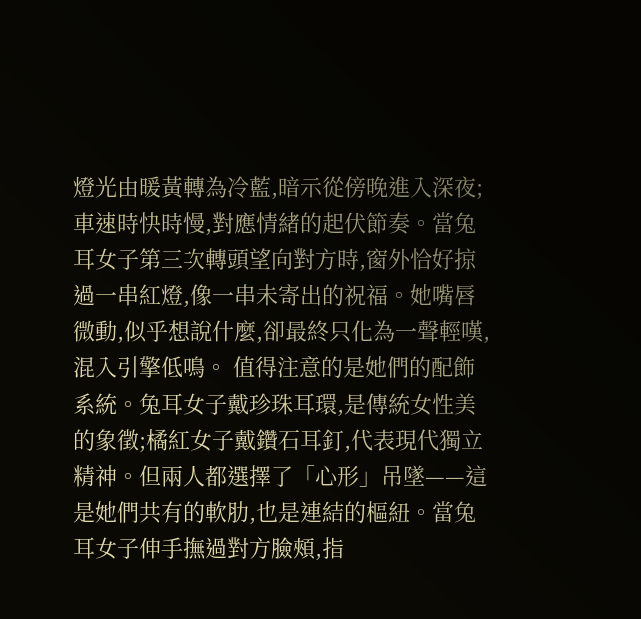燈光由暖黃轉為冷藍,暗示從傍晚進入深夜;車速時快時慢,對應情緒的起伏節奏。當兔耳女子第三次轉頭望向對方時,窗外恰好掠過一串紅燈,像一串未寄出的祝福。她嘴唇微動,似乎想說什麼,卻最終只化為一聲輕嘆,混入引擎低鳴。 值得注意的是她們的配飾系統。兔耳女子戴珍珠耳環,是傳統女性美的象徵;橘紅女子戴鑽石耳釘,代表現代獨立精神。但兩人都選擇了「心形」吊墜——這是她們共有的軟肋,也是連結的樞紐。當兔耳女子伸手撫過對方臉頰,指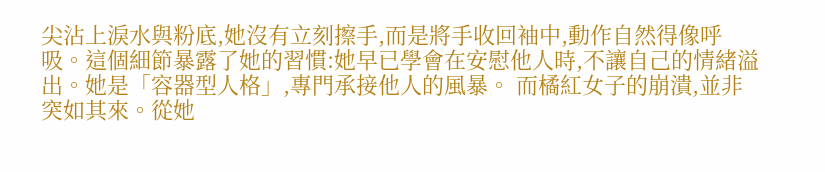尖沾上淚水與粉底,她沒有立刻擦手,而是將手收回袖中,動作自然得像呼吸。這個細節暴露了她的習慣:她早已學會在安慰他人時,不讓自己的情緒溢出。她是「容器型人格」,專門承接他人的風暴。 而橘紅女子的崩潰,並非突如其來。從她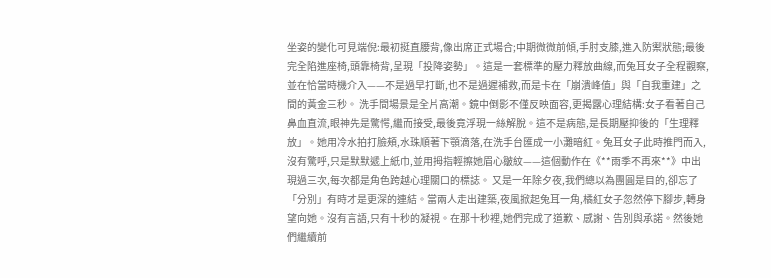坐姿的變化可見端倪:最初挺直腰背,像出席正式場合;中期微微前傾,手肘支膝,進入防禦狀態;最後完全陷進座椅,頭靠椅背,呈現「投降姿勢」。這是一套標準的壓力釋放曲線,而兔耳女子全程觀察,並在恰當時機介入——不是過早打斷,也不是過遲補救,而是卡在「崩潰峰值」與「自我重建」之間的黃金三秒。 洗手間場景是全片高潮。鏡中倒影不僅反映面容,更揭露心理結構:女子看著自己鼻血直流,眼神先是驚愕,繼而接受,最後竟浮現一絲解脫。這不是病態,是長期壓抑後的「生理釋放」。她用冷水拍打臉頰,水珠順著下顎滴落,在洗手台匯成一小灘暗紅。兔耳女子此時推門而入,沒有驚呼,只是默默遞上紙巾,並用拇指輕擦她眉心皺紋——這個動作在《**雨季不再來**》中出現過三次,每次都是角色跨越心理關口的標誌。 又是一年除夕夜,我們總以為團圓是目的,卻忘了「分別」有時才是更深的連結。當兩人走出建築,夜風掀起兔耳一角,橘紅女子忽然停下腳步,轉身望向她。沒有言語,只有十秒的凝視。在那十秒裡,她們完成了道歉、感謝、告別與承諾。然後她們繼續前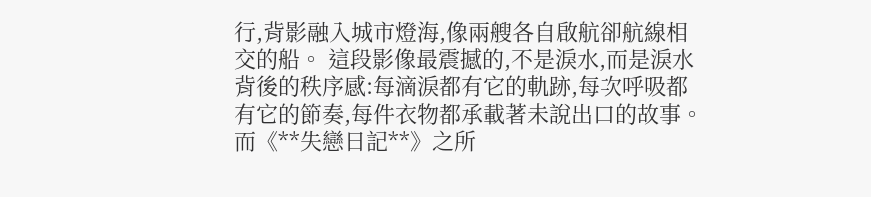行,背影融入城市燈海,像兩艘各自啟航卻航線相交的船。 這段影像最震撼的,不是淚水,而是淚水背後的秩序感:每滴淚都有它的軌跡,每次呼吸都有它的節奏,每件衣物都承載著未說出口的故事。而《**失戀日記**》之所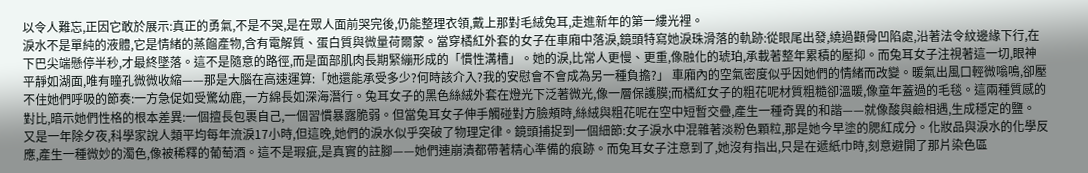以令人難忘,正因它敢於展示:真正的勇氣,不是不哭,是在眾人面前哭完後,仍能整理衣領,戴上那對毛絨兔耳,走進新年的第一縷光裡。
淚水不是單純的液體,它是情緒的蒸餾產物,含有電解質、蛋白質與微量荷爾蒙。當穿橘紅外套的女子在車廂中落淚,鏡頭特寫她淚珠滑落的軌跡:從眼尾出發,繞過顴骨凹陷處,沿著法令紋邊緣下行,在下巴尖端懸停半秒,才最終墜落。這不是隨意的路徑,而是面部肌肉長期緊繃形成的「慣性溝槽」。她的淚,比常人更慢、更重,像融化的琥珀,承載著整年累積的壓抑。而兔耳女子注視著這一切,眼神平靜如湖面,唯有瞳孔微微收縮——那是大腦在高速運算:「她還能承受多少?何時該介入?我的安慰會不會成為另一種負擔?」 車廂內的空氣密度似乎因她們的情緒而改變。暖氣出風口輕微嗡鳴,卻壓不住她們呼吸的節奏:一方急促如受驚幼鹿,一方綿長如深海潛行。兔耳女子的黑色絲絨外套在燈光下泛著微光,像一層保護膜;而橘紅女子的粗花呢材質粗糙卻溫暖,像童年蓋過的毛毯。這兩種質感的對比,暗示她們性格的根本差異:一個擅長包裹自己,一個習慣暴露脆弱。但當兔耳女子伸手觸碰對方臉頰時,絲絨與粗花呢在空中短暫交疊,產生一種奇異的和諧——就像酸與鹼相遇,生成穩定的鹽。 又是一年除夕夜,科學家說人類平均每年流淚17小時,但這晚,她們的淚水似乎突破了物理定律。鏡頭捕捉到一個細節:女子淚水中混雜著淡粉色顆粒,那是她今早塗的腮紅成分。化妝品與淚水的化學反應,產生一種微妙的濁色,像被稀釋的葡萄酒。這不是瑕疵,是真實的註腳——她們連崩潰都帶著精心準備的痕跡。而兔耳女子注意到了,她沒有指出,只是在遞紙巾時,刻意避開了那片染色區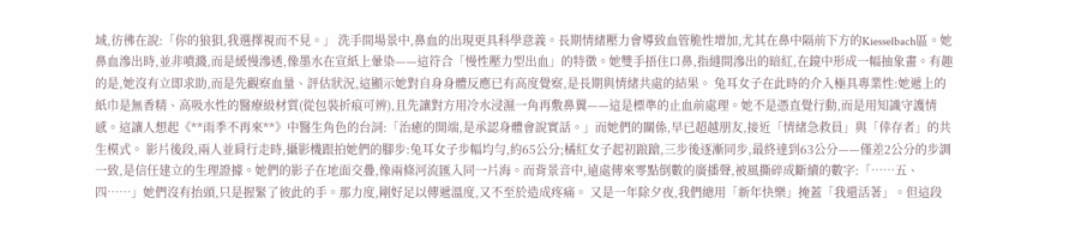域,彷彿在說:「你的狼狽,我選擇視而不見。」 洗手間場景中,鼻血的出現更具科學意義。長期情緒壓力會導致血管脆性增加,尤其在鼻中隔前下方的Kiesselbach區。她鼻血滲出時,並非噴濺,而是緩慢滲透,像墨水在宣紙上暈染——這符合「慢性壓力型出血」的特徵。她雙手捂住口鼻,指縫間滲出的暗紅,在鏡中形成一幅抽象畫。有趣的是,她沒有立即求助,而是先觀察血量、評估狀況,這顯示她對自身身體反應已有高度覺察,是長期與情緒共處的結果。 兔耳女子在此時的介入極具專業性:她遞上的紙巾是無香精、高吸水性的醫療級材質(從包裝折痕可辨),且先讓對方用冷水浸濕一角再敷鼻翼——這是標準的止血前處理。她不是憑直覺行動,而是用知識守護情感。這讓人想起《**雨季不再來**》中醫生角色的台詞:「治癒的開端,是承認身體會說實話。」而她們的關係,早已超越朋友,接近「情緒急救員」與「倖存者」的共生模式。 影片後段,兩人並肩行走時,攝影機跟拍她們的腳步:兔耳女子步幅均勻,約65公分;橘紅女子起初踉蹌,三步後逐漸同步,最終達到63公分——僅差2公分的步調一致,是信任建立的生理證據。她們的影子在地面交疊,像兩條河流匯入同一片海。而背景音中,遠處傳來零點倒數的廣播聲,被風撕碎成斷續的數字:「……五、四……」她們沒有抬頭,只是握緊了彼此的手。那力度,剛好足以傳遞溫度,又不至於造成疼痛。 又是一年除夕夜,我們總用「新年快樂」掩蓋「我還活著」。但這段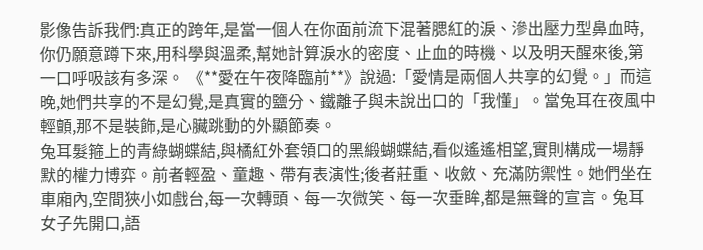影像告訴我們:真正的跨年,是當一個人在你面前流下混著腮紅的淚、滲出壓力型鼻血時,你仍願意蹲下來,用科學與溫柔,幫她計算淚水的密度、止血的時機、以及明天醒來後,第一口呼吸該有多深。 《**愛在午夜降臨前**》說過:「愛情是兩個人共享的幻覺。」而這晚,她們共享的不是幻覺,是真實的鹽分、鐵離子與未說出口的「我懂」。當兔耳在夜風中輕顫,那不是裝飾,是心臟跳動的外顯節奏。
兔耳髮箍上的青綠蝴蝶結,與橘紅外套領口的黑緞蝴蝶結,看似遙遙相望,實則構成一場靜默的權力博弈。前者輕盈、童趣、帶有表演性;後者莊重、收斂、充滿防禦性。她們坐在車廂內,空間狹小如戲台,每一次轉頭、每一次微笑、每一次垂眸,都是無聲的宣言。兔耳女子先開口,語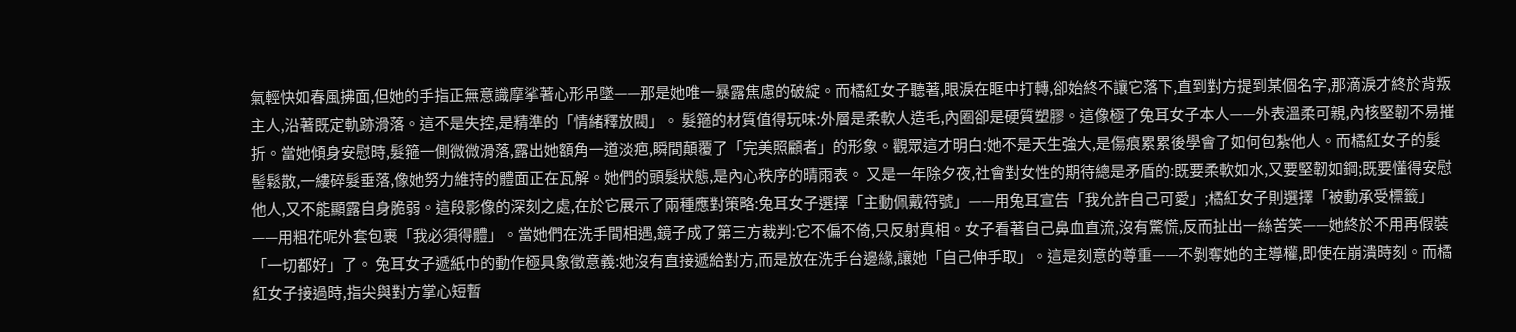氣輕快如春風拂面,但她的手指正無意識摩挲著心形吊墜——那是她唯一暴露焦慮的破綻。而橘紅女子聽著,眼淚在眶中打轉,卻始終不讓它落下,直到對方提到某個名字,那滴淚才終於背叛主人,沿著既定軌跡滑落。這不是失控,是精準的「情緒釋放閥」。 髮箍的材質值得玩味:外層是柔軟人造毛,內圈卻是硬質塑膠。這像極了兔耳女子本人——外表溫柔可親,內核堅韌不易摧折。當她傾身安慰時,髮箍一側微微滑落,露出她額角一道淡疤,瞬間顛覆了「完美照顧者」的形象。觀眾這才明白:她不是天生強大,是傷痕累累後學會了如何包紮他人。而橘紅女子的髮髻鬆散,一縷碎髮垂落,像她努力維持的體面正在瓦解。她們的頭髮狀態,是內心秩序的晴雨表。 又是一年除夕夜,社會對女性的期待總是矛盾的:既要柔軟如水,又要堅韌如鋼;既要懂得安慰他人,又不能顯露自身脆弱。這段影像的深刻之處,在於它展示了兩種應對策略:兔耳女子選擇「主動佩戴符號」——用兔耳宣告「我允許自己可愛」;橘紅女子則選擇「被動承受標籤」——用粗花呢外套包裹「我必須得體」。當她們在洗手間相遇,鏡子成了第三方裁判:它不偏不倚,只反射真相。女子看著自己鼻血直流,沒有驚慌,反而扯出一絲苦笑——她終於不用再假裝「一切都好」了。 兔耳女子遞紙巾的動作極具象徵意義:她沒有直接遞給對方,而是放在洗手台邊緣,讓她「自己伸手取」。這是刻意的尊重——不剝奪她的主導權,即使在崩潰時刻。而橘紅女子接過時,指尖與對方掌心短暫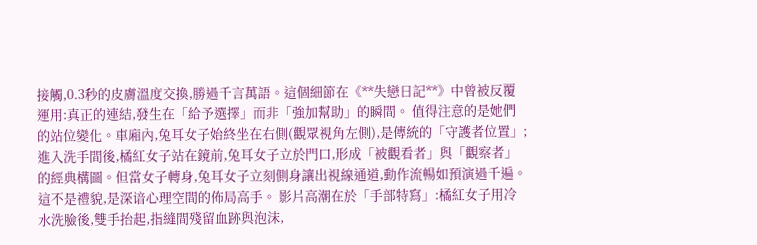接觸,0.3秒的皮膚溫度交換,勝過千言萬語。這個細節在《**失戀日記**》中曾被反覆運用:真正的連結,發生在「給予選擇」而非「強加幫助」的瞬間。 值得注意的是她們的站位變化。車廂內,兔耳女子始終坐在右側(觀眾視角左側),是傳統的「守護者位置」;進入洗手間後,橘紅女子站在鏡前,兔耳女子立於門口,形成「被觀看者」與「觀察者」的經典構圖。但當女子轉身,兔耳女子立刻側身讓出視線通道,動作流暢如預演過千遍。這不是禮貌,是深谙心理空間的佈局高手。 影片高潮在於「手部特寫」:橘紅女子用冷水洗臉後,雙手抬起,指縫間殘留血跡與泡沫,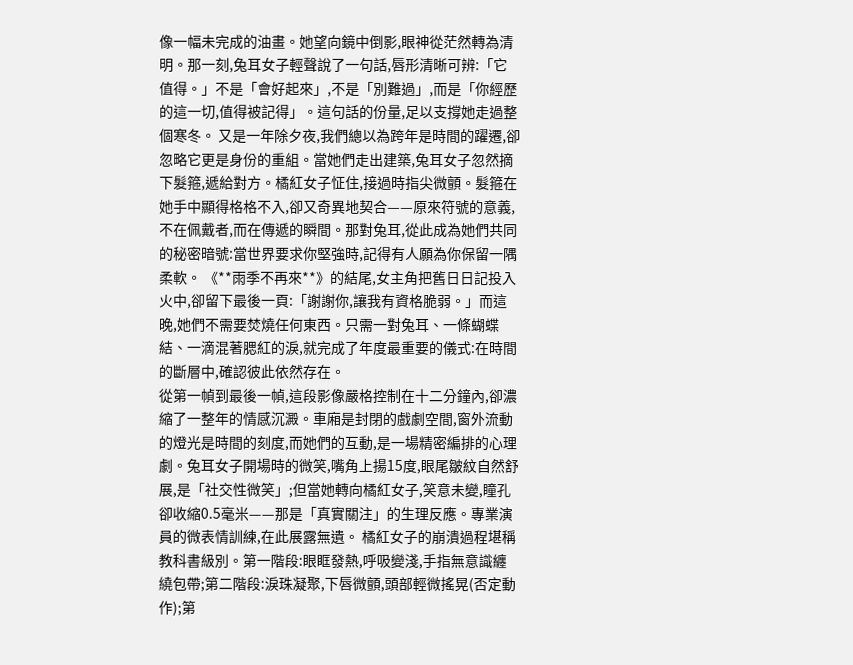像一幅未完成的油畫。她望向鏡中倒影,眼神從茫然轉為清明。那一刻,兔耳女子輕聲說了一句話,唇形清晰可辨:「它值得。」不是「會好起來」,不是「別難過」,而是「你經歷的這一切,值得被記得」。這句話的份量,足以支撐她走過整個寒冬。 又是一年除夕夜,我們總以為跨年是時間的躍遷,卻忽略它更是身份的重組。當她們走出建築,兔耳女子忽然摘下髮箍,遞給對方。橘紅女子怔住,接過時指尖微顫。髮箍在她手中顯得格格不入,卻又奇異地契合——原來符號的意義,不在佩戴者,而在傳遞的瞬間。那對兔耳,從此成為她們共同的秘密暗號:當世界要求你堅強時,記得有人願為你保留一隅柔軟。 《**雨季不再來**》的結尾,女主角把舊日日記投入火中,卻留下最後一頁:「謝謝你,讓我有資格脆弱。」而這晚,她們不需要焚燒任何東西。只需一對兔耳、一條蝴蝶結、一滴混著腮紅的淚,就完成了年度最重要的儀式:在時間的斷層中,確認彼此依然存在。
從第一幀到最後一幀,這段影像嚴格控制在十二分鐘內,卻濃縮了一整年的情感沉澱。車廂是封閉的戲劇空間,窗外流動的燈光是時間的刻度,而她們的互動,是一場精密編排的心理劇。兔耳女子開場時的微笑,嘴角上揚15度,眼尾皺紋自然舒展,是「社交性微笑」;但當她轉向橘紅女子,笑意未變,瞳孔卻收縮0.5毫米——那是「真實關注」的生理反應。專業演員的微表情訓練,在此展露無遺。 橘紅女子的崩潰過程堪稱教科書級別。第一階段:眼眶發熱,呼吸變淺,手指無意識纏繞包帶;第二階段:淚珠凝聚,下唇微顫,頭部輕微搖晃(否定動作);第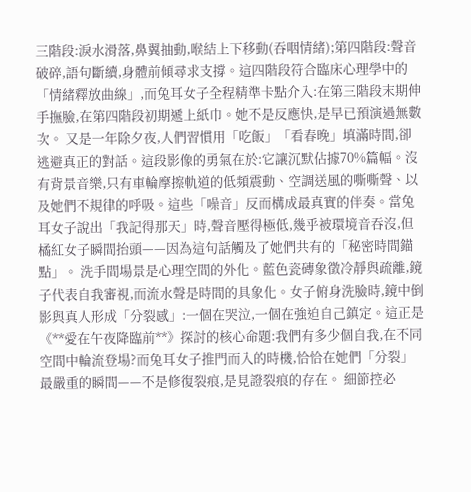三階段:淚水滑落,鼻翼抽動,喉結上下移動(吞咽情緒);第四階段:聲音破碎,語句斷續,身體前傾尋求支撐。這四階段符合臨床心理學中的「情緒釋放曲線」,而兔耳女子全程精準卡點介入:在第三階段末期伸手撫臉,在第四階段初期遞上紙巾。她不是反應快,是早已預演過無數次。 又是一年除夕夜,人們習慣用「吃飯」「看春晚」填滿時間,卻逃避真正的對話。這段影像的勇氣在於:它讓沉默佔據70%篇幅。沒有背景音樂,只有車輪摩擦軌道的低頻震動、空調送風的嘶嘶聲、以及她們不規律的呼吸。這些「噪音」反而構成最真實的伴奏。當兔耳女子說出「我記得那天」時,聲音壓得極低,幾乎被環境音吞沒,但橘紅女子瞬間抬頭——因為這句話觸及了她們共有的「秘密時間錨點」。 洗手間場景是心理空間的外化。藍色瓷磚象徵冷靜與疏離,鏡子代表自我審視,而流水聲是時間的具象化。女子俯身洗臉時,鏡中倒影與真人形成「分裂感」:一個在哭泣,一個在強迫自己鎮定。這正是《**愛在午夜降臨前**》探討的核心命題:我們有多少個自我,在不同空間中輪流登場?而兔耳女子推門而入的時機,恰恰在她們「分裂」最嚴重的瞬間——不是修復裂痕,是見證裂痕的存在。 細節控必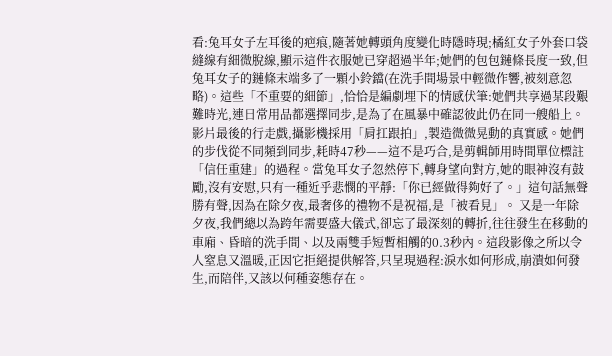看:兔耳女子左耳後的疤痕,隨著她轉頭角度變化時隱時現;橘紅女子外套口袋縫線有細微脫線,顯示這件衣服她已穿超過半年;她們的包包鏈條長度一致,但兔耳女子的鏈條末端多了一顆小鈴鐺(在洗手間場景中輕微作響,被刻意忽略)。這些「不重要的細節」,恰恰是編劇埋下的情感伏筆:她們共享過某段艱難時光,連日常用品都選擇同步,是為了在風暴中確認彼此仍在同一艘船上。 影片最後的行走戲,攝影機採用「肩扛跟拍」,製造微微晃動的真實感。她們的步伐從不同頻到同步,耗時47秒——這不是巧合,是剪輯師用時間單位標註「信任重建」的過程。當兔耳女子忽然停下,轉身望向對方,她的眼神沒有鼓勵,沒有安慰,只有一種近乎悲憫的平靜:「你已經做得夠好了。」這句話無聲勝有聲,因為在除夕夜,最奢侈的禮物不是祝福,是「被看見」。 又是一年除夕夜,我們總以為跨年需要盛大儀式,卻忘了最深刻的轉折,往往發生在移動的車廂、昏暗的洗手間、以及兩雙手短暫相觸的0.3秒內。這段影像之所以令人窒息又溫暖,正因它拒絕提供解答,只呈現過程:淚水如何形成,崩潰如何發生,而陪伴,又該以何種姿態存在。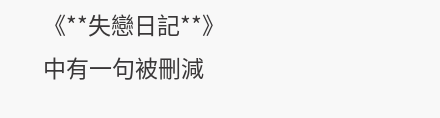《**失戀日記**》中有一句被刪減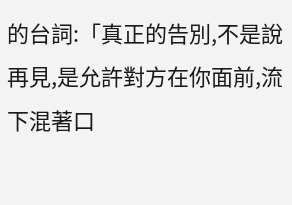的台詞:「真正的告別,不是說再見,是允許對方在你面前,流下混著口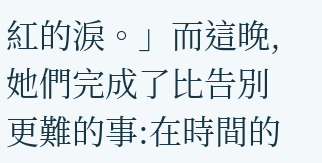紅的淚。」而這晚,她們完成了比告別更難的事:在時間的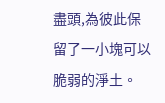盡頭,為彼此保留了一小塊可以脆弱的淨土。